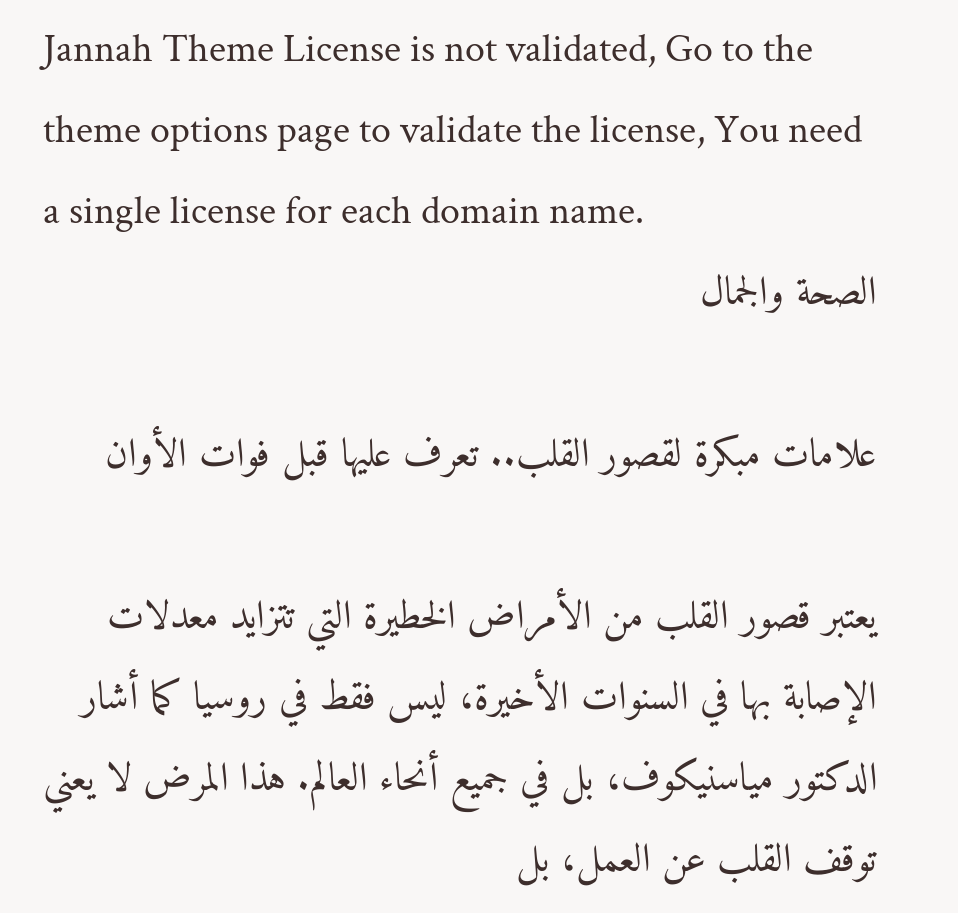Jannah Theme License is not validated, Go to the theme options page to validate the license, You need a single license for each domain name.
الصحة والجمال

علامات مبكرة لقصور القلب.. تعرف عليها قبل فوات الأوان

يعتبر قصور القلب من الأمراض الخطيرة التي تتزايد معدلات الإصابة بها في السنوات الأخيرة، ليس فقط في روسيا كما أشار الدكتور مياسنيكوف، بل في جميع أنحاء العالم. هذا المرض لا يعني توقف القلب عن العمل، بل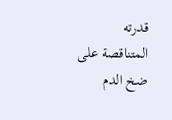قدرته المتناقصة على ضخ الدم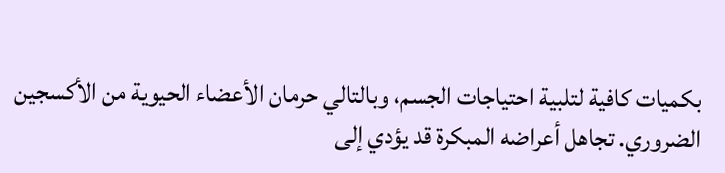بكميات كافية لتلبية احتياجات الجسم، وبالتالي حرمان الأعضاء الحيوية من الأكسجين الضروري. تجاهل أعراضه المبكرة قد يؤدي إلى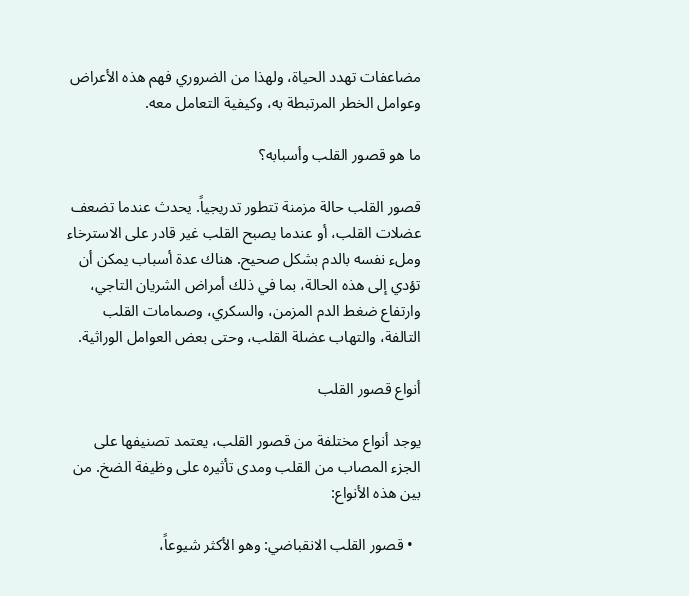مضاعفات تهدد الحياة، ولهذا من الضروري فهم هذه الأعراض وعوامل الخطر المرتبطة به، وكيفية التعامل معه.

ما هو قصور القلب وأسبابه؟

قصور القلب حالة مزمنة تتطور تدريجياً. يحدث عندما تضعف عضلات القلب، أو عندما يصبح القلب غير قادر على الاسترخاء وملء نفسه بالدم بشكل صحيح. هناك عدة أسباب يمكن أن تؤدي إلى هذه الحالة، بما في ذلك أمراض الشريان التاجي، وارتفاع ضغط الدم المزمن، والسكري، وصمامات القلب التالفة، والتهاب عضلة القلب، وحتى بعض العوامل الوراثية.

أنواع قصور القلب

يوجد أنواع مختلفة من قصور القلب، يعتمد تصنيفها على الجزء المصاب من القلب ومدى تأثيره على وظيفة الضخ. من بين هذه الأنواع:

  • قصور القلب الانقباضي: وهو الأكثر شيوعاً،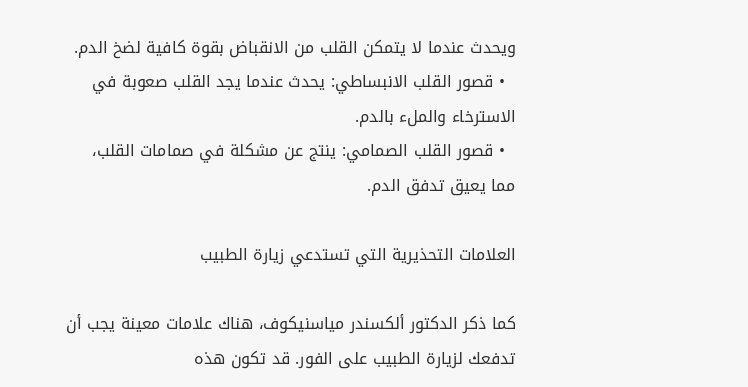ويحدث عندما لا يتمكن القلب من الانقباض بقوة كافية لضخ الدم.
  • قصور القلب الانبساطي: يحدث عندما يجد القلب صعوبة في الاسترخاء والملء بالدم.
  • قصور القلب الصمامي: ينتج عن مشكلة في صمامات القلب، مما يعيق تدفق الدم.

العلامات التحذيرية التي تستدعي زيارة الطبيب

كما ذكر الدكتور ألكسندر مياسنيكوف، هناك علامات معينة يجب أن تدفعك لزيارة الطبيب على الفور. قد تكون هذه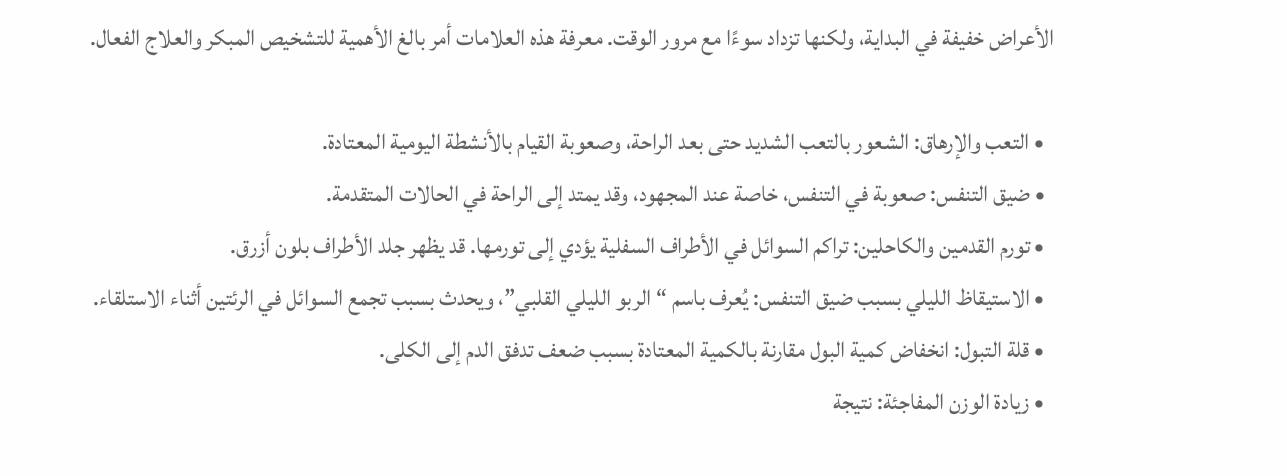الأعراض خفيفة في البداية، ولكنها تزداد سوءًا مع مرور الوقت. معرفة هذه العلامات أمر بالغ الأهمية للتشخيص المبكر والعلاج الفعال.

  • التعب والإرهاق: الشعور بالتعب الشديد حتى بعد الراحة، وصعوبة القيام بالأنشطة اليومية المعتادة.
  • ضيق التنفس: صعوبة في التنفس، خاصة عند المجهود، وقد يمتد إلى الراحة في الحالات المتقدمة.
  • تورم القدمين والكاحلين: تراكم السوائل في الأطراف السفلية يؤدي إلى تورمها. قد يظهر جلد الأطراف بلون أزرق.
  • الاستيقاظ الليلي بسبب ضيق التنفس: يُعرف باسم “الربو الليلي القلبي”، ويحدث بسبب تجمع السوائل في الرئتين أثناء الاستلقاء.
  • قلة التبول: انخفاض كمية البول مقارنة بالكمية المعتادة بسبب ضعف تدفق الدم إلى الكلى.
  • زيادة الوزن المفاجئة: نتيجة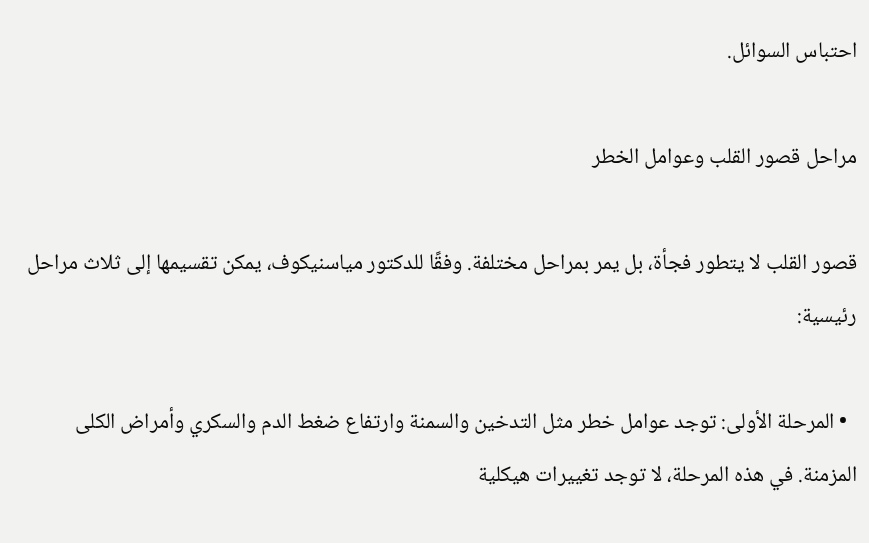احتباس السوائل.

مراحل قصور القلب وعوامل الخطر

قصور القلب لا يتطور فجأة، بل يمر بمراحل مختلفة. وفقًا للدكتور مياسنيكوف، يمكن تقسيمها إلى ثلاث مراحل رئيسية:

  • المرحلة الأولى: توجد عوامل خطر مثل التدخين والسمنة وارتفاع ضغط الدم والسكري وأمراض الكلى المزمنة. في هذه المرحلة، لا توجد تغييرات هيكلية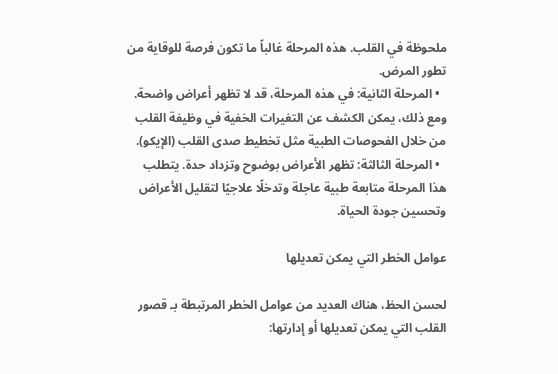ملحوظة في القلب. هذه المرحلة غالباً ما تكون فرصة للوقاية من تطور المرض.
  • المرحلة الثانية: في هذه المرحلة، قد لا تظهر أعراض واضحة. ومع ذلك، يمكن الكشف عن التغيرات الخفية في وظيفة القلب من خلال الفحوصات الطبية مثل تخطيط صدى القلب (الإيكو).
  • المرحلة الثالثة: تظهر الأعراض بوضوح وتزداد حدة. يتطلب هذا المرحلة متابعة طبية عاجلة وتدخلًا علاجيًا لتقليل الأعراض وتحسين جودة الحياة.

عوامل الخطر التي يمكن تعديلها

لحسن الحظ، هناك العديد من عوامل الخطر المرتبطة بـ قصور القلب التي يمكن تعديلها أو إدارتها: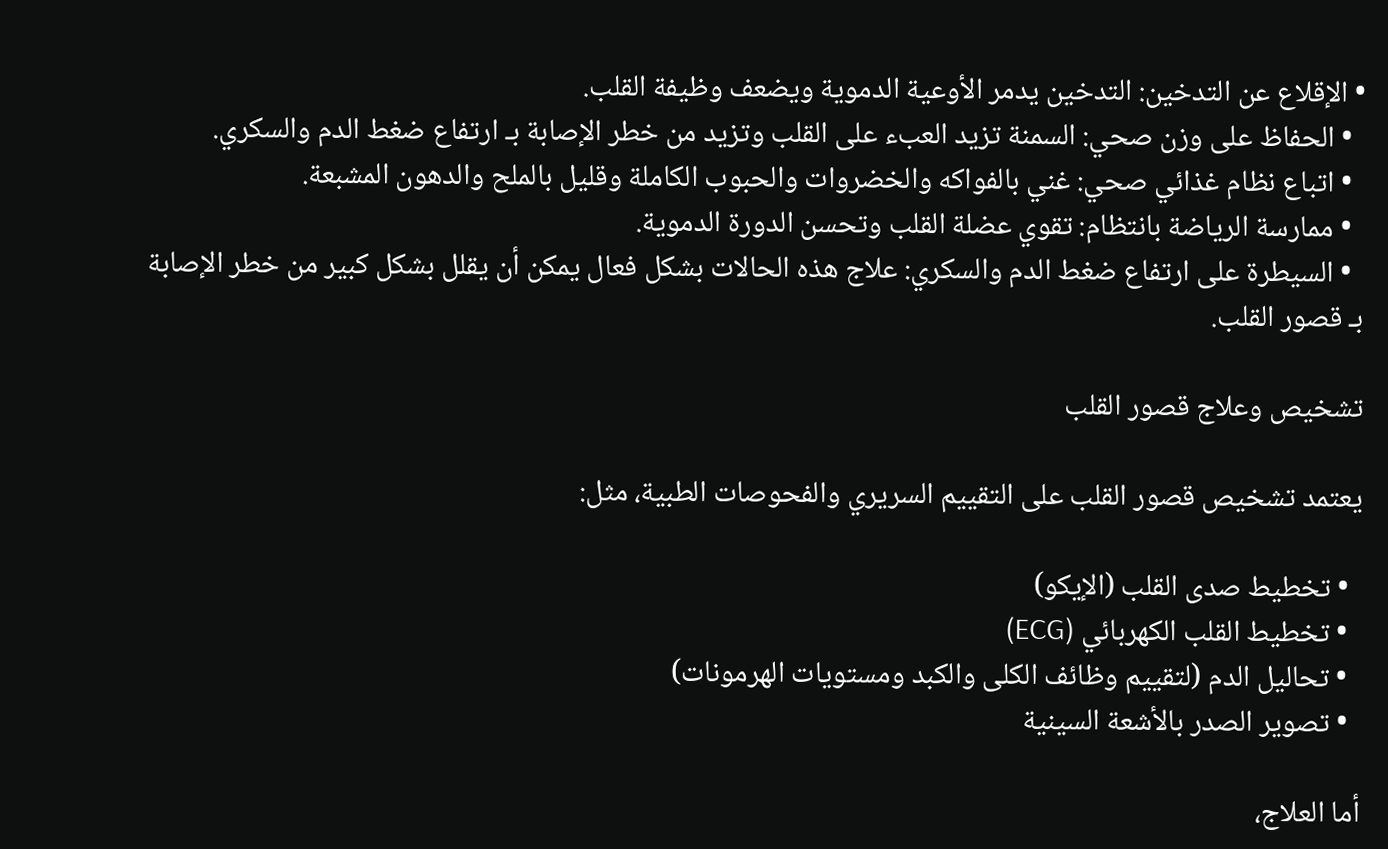• الإقلاع عن التدخين: التدخين يدمر الأوعية الدموية ويضعف وظيفة القلب.
  • الحفاظ على وزن صحي: السمنة تزيد العبء على القلب وتزيد من خطر الإصابة بـ ارتفاع ضغط الدم والسكري.
  • اتباع نظام غذائي صحي: غني بالفواكه والخضروات والحبوب الكاملة وقليل بالملح والدهون المشبعة.
  • ممارسة الرياضة بانتظام: تقوي عضلة القلب وتحسن الدورة الدموية.
  • السيطرة على ارتفاع ضغط الدم والسكري: علاج هذه الحالات بشكل فعال يمكن أن يقلل بشكل كبير من خطر الإصابة بـ قصور القلب.

تشخيص وعلاج قصور القلب

يعتمد تشخيص قصور القلب على التقييم السريري والفحوصات الطبية، مثل:

  • تخطيط صدى القلب (الإيكو)
  • تخطيط القلب الكهربائي (ECG)
  • تحاليل الدم (لتقييم وظائف الكلى والكبد ومستويات الهرمونات)
  • تصوير الصدر بالأشعة السينية

أما العلاج،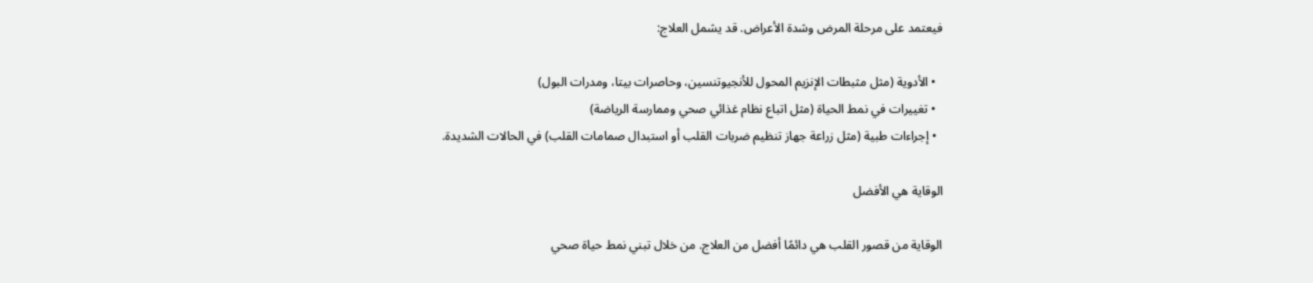فيعتمد على مرحلة المرض وشدة الأعراض. قد يشمل العلاج:

  • الأدوية (مثل مثبطات الإنزيم المحول للأنجيوتنسين، وحاصرات بيتا، ومدرات البول)
  • تغييرات في نمط الحياة (مثل اتباع نظام غذائي صحي وممارسة الرياضة)
  • إجراءات طبية (مثل زراعة جهاز تنظيم ضربات القلب أو استبدال صمامات القلب) في الحالات الشديدة.

الوقاية هي الأفضل

الوقاية من قصور القلب هي دائمًا أفضل من العلاج. من خلال تبني نمط حياة صحي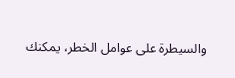والسيطرة على عوامل الخطر، يمكنك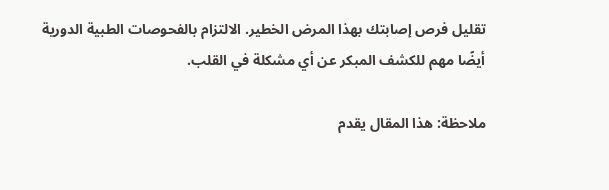تقليل فرص إصابتك بهذا المرض الخطير. الالتزام بالفحوصات الطبية الدورية أيضًا مهم للكشف المبكر عن أي مشكلة في القلب.

ملاحظة: هذا المقال يقدم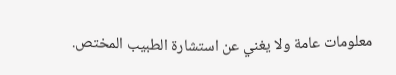معلومات عامة ولا يغني عن استشارة الطبيب المختص.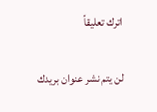اترك تعليقاً

لن يتم نشر عنوان بريدك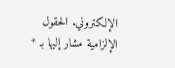الإلكتروني. الحقول الإلزامية مشار إليها بـ *